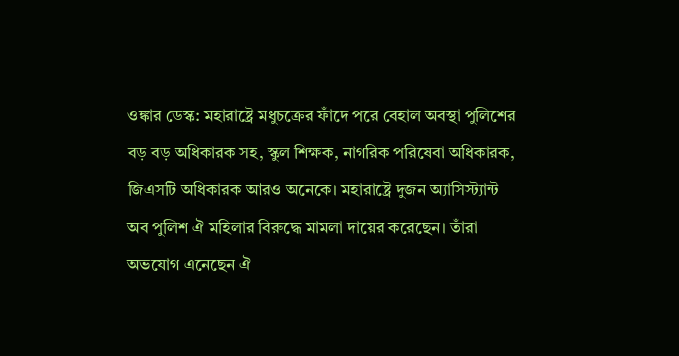ওঙ্কার ডেস্ক: মহারাষ্ট্রে মধুচক্রের ফাঁদে পরে বেহাল অবস্থা পুলিশের বড় বড় অধিকারক সহ, স্কুল শিক্ষক, নাগরিক পরিষেবা অধিকারক, জিএসটি অধিকারক আরও অনেকে। মহারাষ্ট্রে দুজন অ্যাসিস্ট্যান্ট অব পুলিশ ঐ মহিলার বিরুদ্ধে মামলা দায়ের করেছেন। তাঁরা অভযোগ এনেছেন ঐ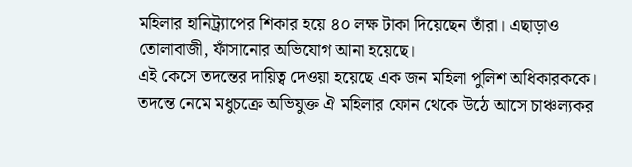মহিলার হানিট্র্যাপের শিকার হয়ে ৪০ লক্ষ টাকা দিয়েছেন তাঁরা। এছাড়াও তোলাবাজী, ফাঁসানোর অভিযোগ আনা হয়েছে।
এই কেসে তদন্তের দায়িত্ব দেওয়া হয়েছে এক জন মহিলা পুলিশ অধিকারককে। তদন্তে নেমে মধুচক্রে অভিযুক্ত ঐ মহিলার ফোন থেকে উঠে আসে চাঞ্চল্যকর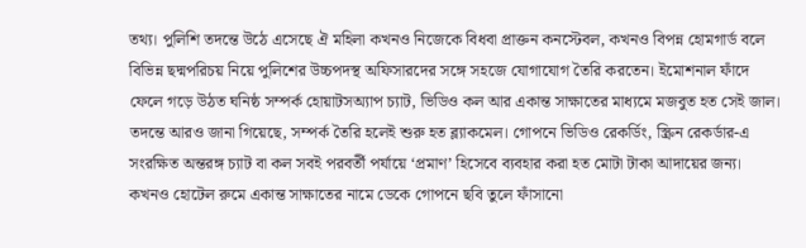তথ্য। পুলিশি তদন্তে উঠে এসেছে ঐ মহিলা কখনও নিজেকে বিধবা প্রাক্তন কনস্টেবল, কখনও বিপন্ন হোমগার্ড বলে বিভিন্ন ছদ্মপরিচয় নিয়ে পুলিশের উচ্চপদস্থ অফিসারদের সঙ্গে সহজে যোগাযোগ তৈরি করতেন। ইমোশনাল ফাঁদে ফেলে গড়ে উঠত ঘনিষ্ঠ সম্পর্ক হোয়াটসঅ্যাপ চ্যাট, ভিডিও কল আর একান্ত সাক্ষাতের মাধ্যমে মজবুত হত সেই জাল।
তদন্তে আরও জানা গিয়েছে, সম্পর্ক তৈরি হলেই শুরু হত ব্ল্যাকমেল। গোপনে ভিডিও রেকর্ডিং, স্ক্রিন রেকর্ডার-এ সংরক্ষিত অন্তরঙ্গ চ্যাট বা কল সবই পরবর্তী পর্যায়ে ‘প্রমাণ’ হিসেবে ব্যবহার করা হত মোটা টাকা আদায়ের জন্য। কখনও হোটেল রুমে একান্ত সাক্ষাতের নামে ডেকে গোপনে ছবি তুলে ফাঁসানো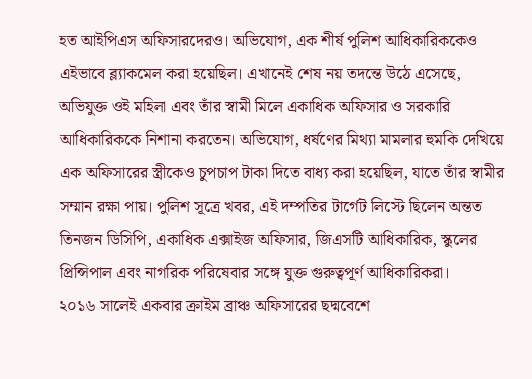হত আইপিএস অফিসারদেরও। অভিযোগ, এক শীর্ষ পুলিশ আধিকারিককেও এইভাবে ব্ল্যাকমেল করা হয়েছিল। এখানেই শেষ নয় তদন্তে উঠে এসেছে, অভিযুক্ত ওই মহিলা এবং তাঁর স্বামী মিলে একাধিক অফিসার ও সরকারি আধিকারিককে নিশানা করতেন। অভিযোগ, ধর্ষণের মিথ্যা মামলার হুমকি দেখিয়ে এক অফিসারের স্ত্রীকেও চুপচাপ টাকা দিতে বাধ্য করা হয়েছিল, যাতে তাঁর স্বামীর সম্মান রক্ষা পায়। পুলিশ সূত্রে খবর, এই দম্পতির টার্গেট লিস্টে ছিলেন অন্তত তিনজন ডিসিপি, একাধিক এক্সাইজ অফিসার, জিএসটি আধিকারিক, স্কুলের প্রিন্সিপাল এবং নাগরিক পরিষেবার সঙ্গে যুক্ত গুরুত্বপূর্ণ আধিকারিকরা।
২০১৬ সালেই একবার ক্রাইম ব্রাঞ্চ অফিসারের ছদ্মবেশে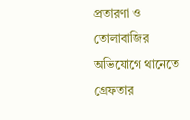প্রতারণা ও তোলাবাজির অভিযোগে থানেতে গ্রেফতার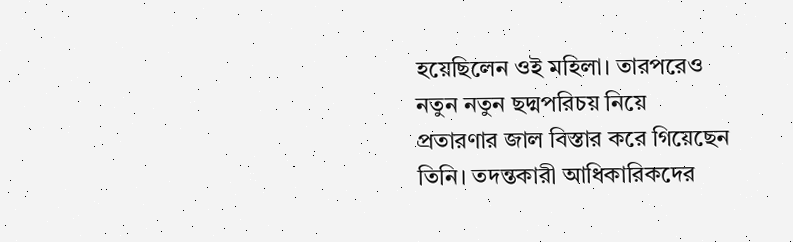হয়েছিলেন ওই মহিলা। তারপরেও নতুন নতুন ছদ্মপরিচয় নিয়ে প্রতারণার জাল বিস্তার করে গিয়েছেন তিনি। তদন্তকারী আধিকারিকদের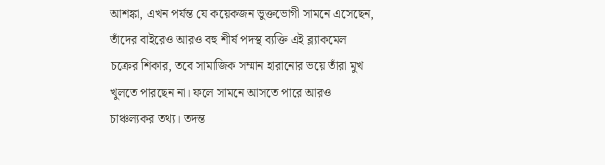আশঙ্কা, এখন পর্যন্ত যে কয়েকজন ভুক্তভোগী সামনে এসেছেন, তাঁদের বাইরেও আরও বহু শীর্ষ পদস্থ ব্যক্তি এই ব্ল্যাকমেল চক্রের শিকার, তবে সামাজিক সম্মান হারানোর ভয়ে তাঁরা মুখ খুলতে পারছেন না। ফলে সামনে আসতে পারে আরও চাঞ্চল্যকর তথ্য। তদন্ত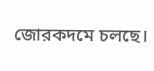জোরকদমে চলছে।